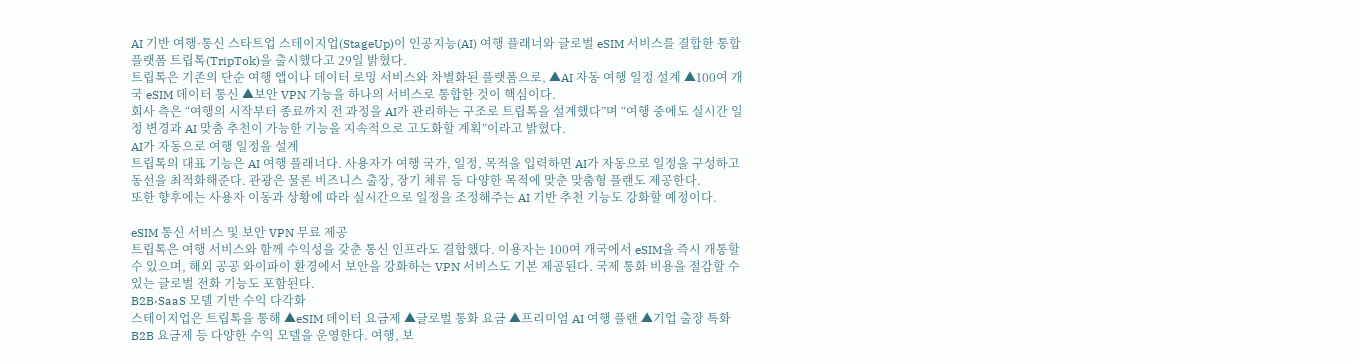AI 기반 여행·통신 스타트업 스테이지업(StageUp)이 인공지능(AI) 여행 플래너와 글로벌 eSIM 서비스를 결합한 통합 플랫폼 트립톡(TripTok)을 출시했다고 29일 밝혔다.
트립톡은 기존의 단순 여행 앱이나 데이터 로밍 서비스와 차별화된 플랫폼으로, ▲AI 자동 여행 일정 설계 ▲100여 개국 eSIM 데이터 통신 ▲보안 VPN 기능을 하나의 서비스로 통합한 것이 핵심이다.
회사 측은 “여행의 시작부터 종료까지 전 과정을 AI가 관리하는 구조로 트립톡을 설계했다”며 “여행 중에도 실시간 일정 변경과 AI 맞춤 추천이 가능한 기능을 지속적으로 고도화할 계획”이라고 밝혔다.
AI가 자동으로 여행 일정을 설계
트립톡의 대표 기능은 AI 여행 플래너다. 사용자가 여행 국가, 일정, 목적을 입력하면 AI가 자동으로 일정을 구성하고 동선을 최적화해준다. 관광은 물론 비즈니스 출장, 장기 체류 등 다양한 목적에 맞춘 맞춤형 플랜도 제공한다.
또한 향후에는 사용자 이동과 상황에 따라 실시간으로 일정을 조정해주는 AI 기반 추천 기능도 강화할 예정이다.

eSIM 통신 서비스 및 보안 VPN 무료 제공
트립톡은 여행 서비스와 함께 수익성을 갖춘 통신 인프라도 결합했다. 이용자는 100여 개국에서 eSIM을 즉시 개통할 수 있으며, 해외 공공 와이파이 환경에서 보안을 강화하는 VPN 서비스도 기본 제공된다. 국제 통화 비용을 절감할 수 있는 글로벌 전화 기능도 포함된다.
B2B·SaaS 모델 기반 수익 다각화
스테이지업은 트립톡을 통해 ▲eSIM 데이터 요금제 ▲글로벌 통화 요금 ▲프리미엄 AI 여행 플랜 ▲기업 출장 특화 B2B 요금제 등 다양한 수익 모델을 운영한다. 여행, 보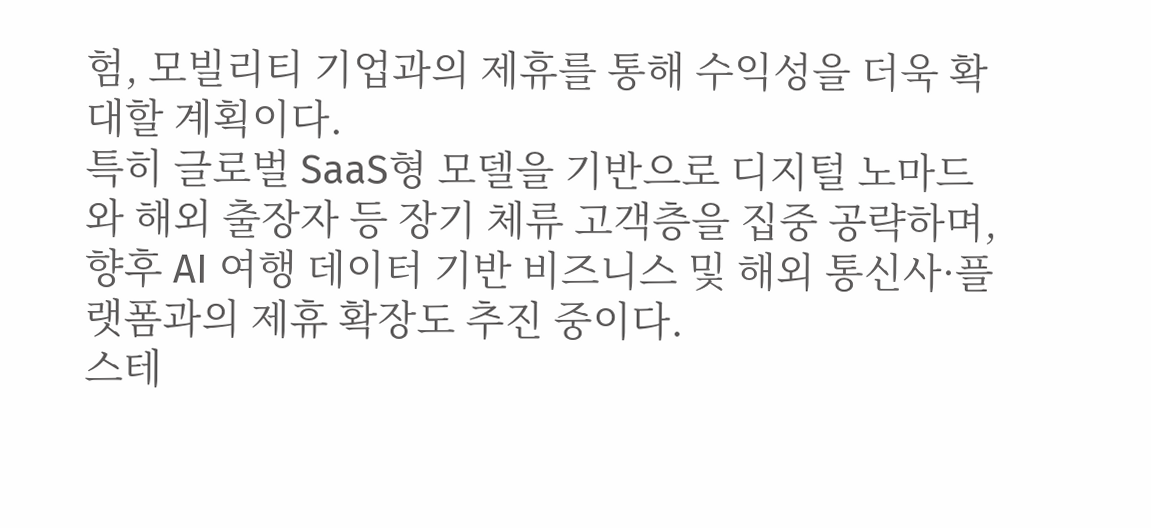험, 모빌리티 기업과의 제휴를 통해 수익성을 더욱 확대할 계획이다.
특히 글로벌 SaaS형 모델을 기반으로 디지털 노마드와 해외 출장자 등 장기 체류 고객층을 집중 공략하며, 향후 AI 여행 데이터 기반 비즈니스 및 해외 통신사·플랫폼과의 제휴 확장도 추진 중이다.
스테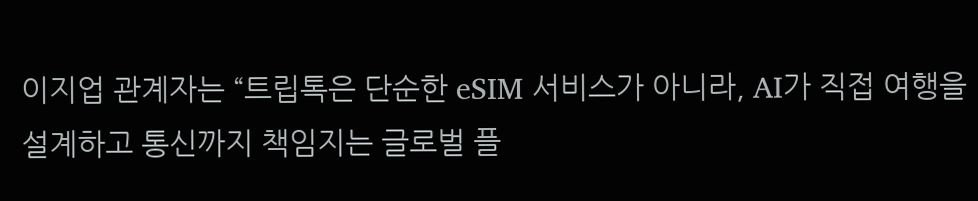이지업 관계자는 “트립톡은 단순한 eSIM 서비스가 아니라, AI가 직접 여행을 설계하고 통신까지 책임지는 글로벌 플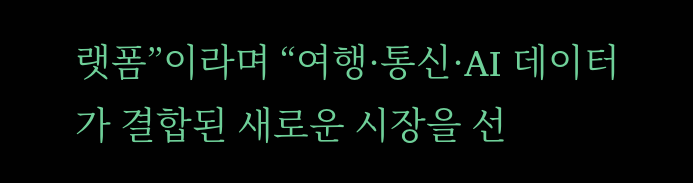랫폼”이라며 “여행·통신·AI 데이터가 결합된 새로운 시장을 선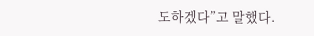도하겠다”고 말했다.